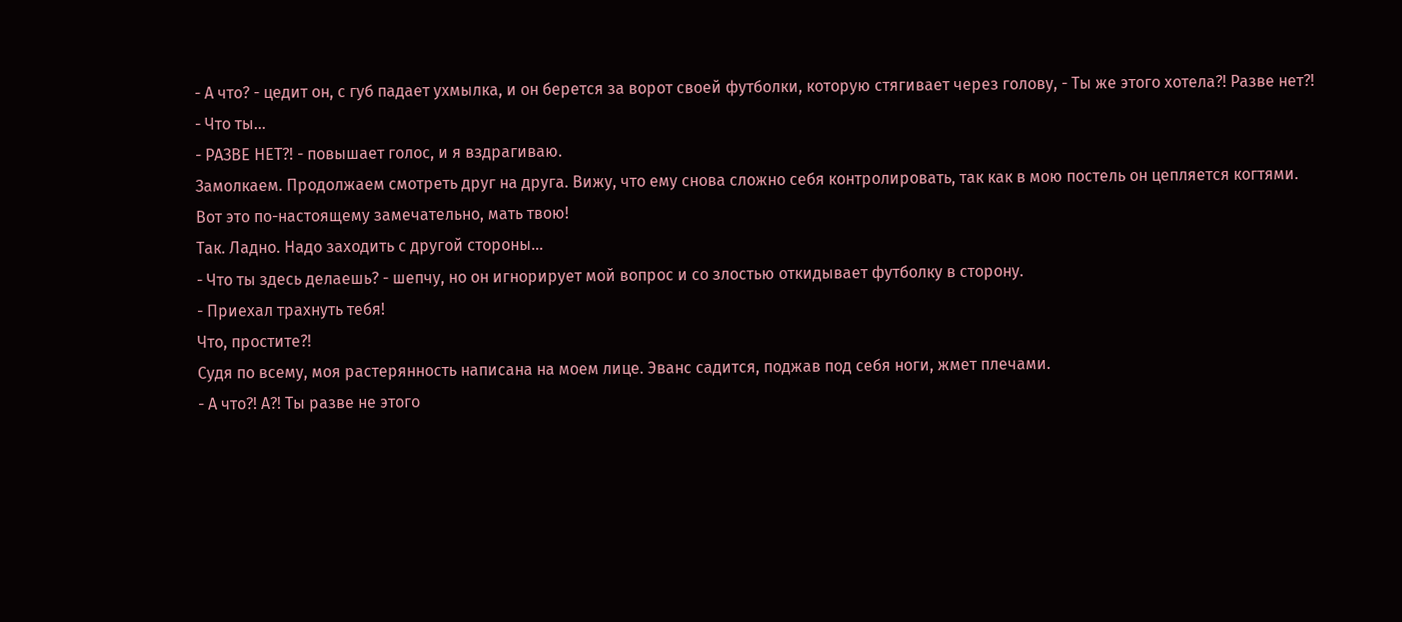- А что? - цедит он, с губ падает ухмылка, и он берется за ворот своей футболки, которую стягивает через голову, - Ты же этого хотела?! Разве нет?!
- Что ты…
- РАЗВЕ НЕТ?! - повышает голос, и я вздрагиваю.
Замолкаем. Продолжаем смотреть друг на друга. Вижу, что ему снова сложно себя контролировать, так как в мою постель он цепляется когтями.
Вот это по-настоящему замечательно, мать твою!
Так. Ладно. Надо заходить с другой стороны…
- Что ты здесь делаешь? - шепчу, но он игнорирует мой вопрос и со злостью откидывает футболку в сторону.
- Приехал трахнуть тебя!
Что, простите?!
Судя по всему, моя растерянность написана на моем лице. Эванс садится, поджав под себя ноги, жмет плечами.
- А что?! А?! Ты разве не этого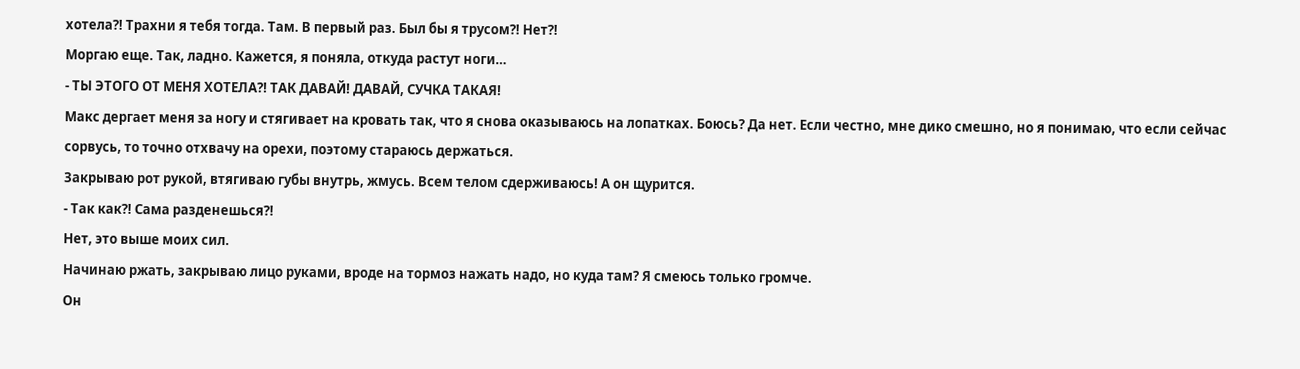хотела?! Трахни я тебя тогда. Там. В первый раз. Был бы я трусом?! Нет?!
Моргаю еще. Так, ладно. Кажется, я поняла, откуда растут ноги…
- ТЫ ЭТОГО ОТ МЕНЯ ХОТЕЛА?! ТАК ДАВАЙ! ДАВАЙ, СУЧКА ТАКАЯ!
Макс дергает меня за ногу и стягивает на кровать так, что я снова оказываюсь на лопатках. Боюсь? Да нет. Если честно, мне дико смешно, но я понимаю, что если сейчас сорвусь, то точно отхвачу на орехи, поэтому стараюсь держаться.
Закрываю рот рукой, втягиваю губы внутрь, жмусь. Всем телом сдерживаюсь! А он щурится.
- Так как?! Сама разденешься?!
Нет, это выше моих сил.
Начинаю ржать, закрываю лицо руками, вроде на тормоз нажать надо, но куда там? Я смеюсь только громче.
Он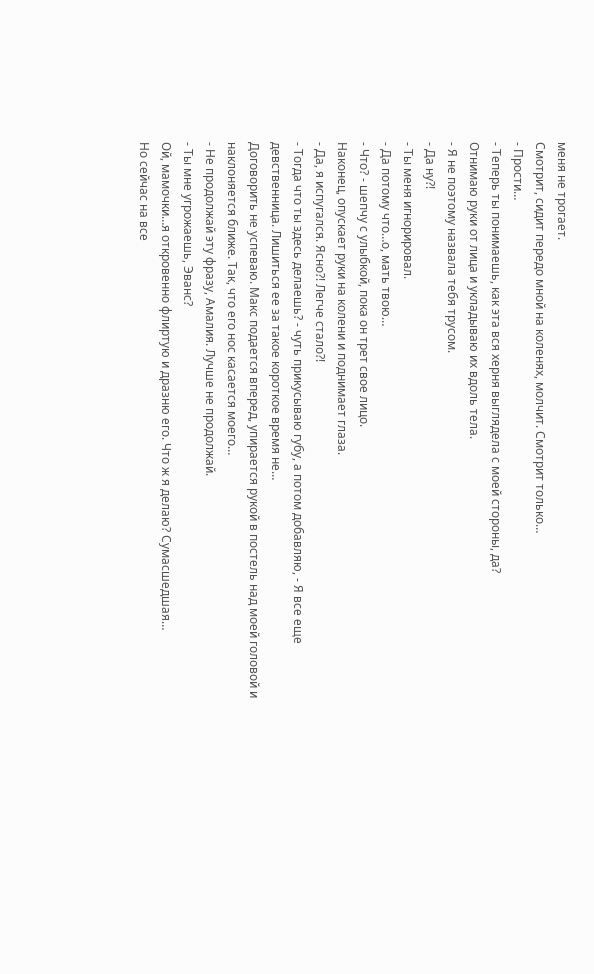меня не трогает.
Смотрит, сидит передо мной на коленях, молчит. Смотрит только…
- Прости…
- Теперь ты понимаешь, как эта вся херня выглядела с моей стороны, да?
Отнимаю руки от лица и укладываю их вдоль тела.
- Я не поэтому назвала тебя трусом.
- Да ну?!
- Ты меня игнорировал.
- Да потому что…о, мать твою…
- Что? - шепчу с улыбкой, пока он трет свое лицо.
Наконец, опускает руки на колени и поднимает глаза.
- Да, я испугался. Ясно?! Легче стало?!
- Тогда что ты здесь делаешь? - чуть прикусываю губу, а потом добавляю, - Я все еще девственница. Лишиться ее за такое короткое время не…
Договорить не успеваю. Макс подается вперед, упирается рукой в постель над моей головой и наклоняется ближе. Так, что его нос касается моего…
- Не продолжай эту фразу, Амалия. Лучше не продолжай.
- Ты мне угрожаешь, Эванс?
Ой, мамочки…я откровенно флиртую и дразню его. Что ж я делаю? Сумасшедшая…
Но сейчас на все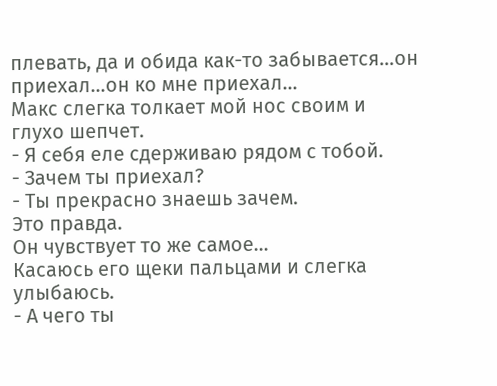плевать, да и обида как-то забывается…он приехал…он ко мне приехал…
Макс слегка толкает мой нос своим и глухо шепчет.
- Я себя еле сдерживаю рядом с тобой.
- Зачем ты приехал?
- Ты прекрасно знаешь зачем.
Это правда.
Он чувствует то же самое…
Касаюсь его щеки пальцами и слегка улыбаюсь.
- А чего ты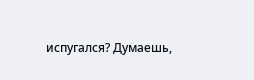испугался? Думаешь,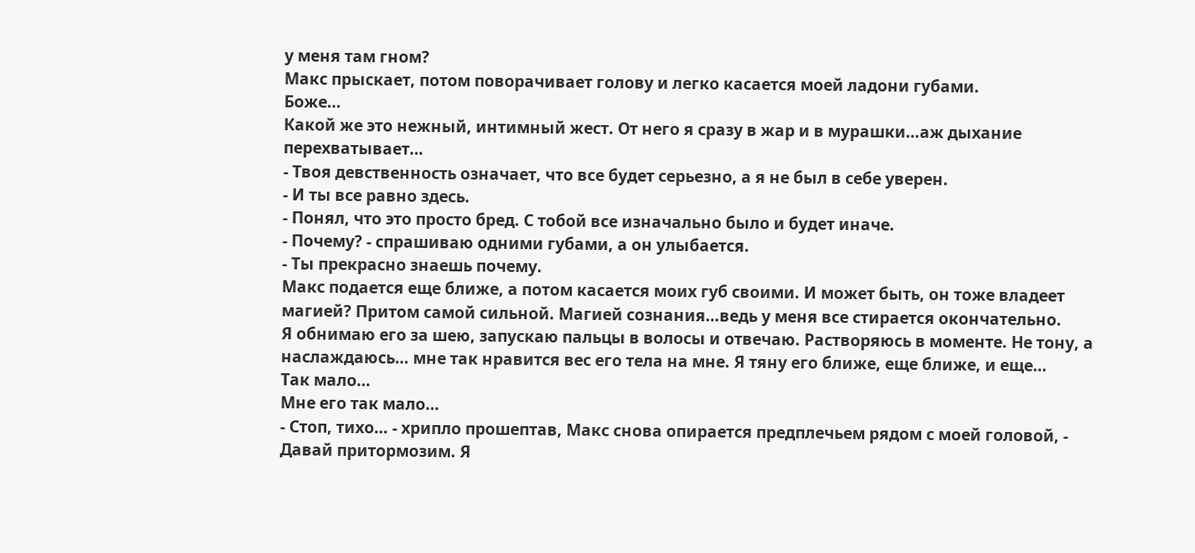у меня там гном?
Макс прыскает, потом поворачивает голову и легко касается моей ладони губами.
Боже…
Какой же это нежный, интимный жест. От него я сразу в жар и в мурашки…аж дыхание перехватывает…
- Твоя девственность означает, что все будет серьезно, а я не был в себе уверен.
- И ты все равно здесь.
- Понял, что это просто бред. С тобой все изначально было и будет иначе.
- Почему? - спрашиваю одними губами, а он улыбается.
- Ты прекрасно знаешь почему.
Макс подается еще ближе, а потом касается моих губ своими. И может быть, он тоже владеет магией? Притом самой сильной. Магией сознания…ведь у меня все стирается окончательно.
Я обнимаю его за шею, запускаю пальцы в волосы и отвечаю. Растворяюсь в моменте. Не тону, а наслаждаюсь… мне так нравится вес его тела на мне. Я тяну его ближе, еще ближе, и еще…
Так мало…
Мне его так мало…
- Стоп, тихо… - хрипло прошептав, Макс снова опирается предплечьем рядом с моей головой, - Давай притормозим. Я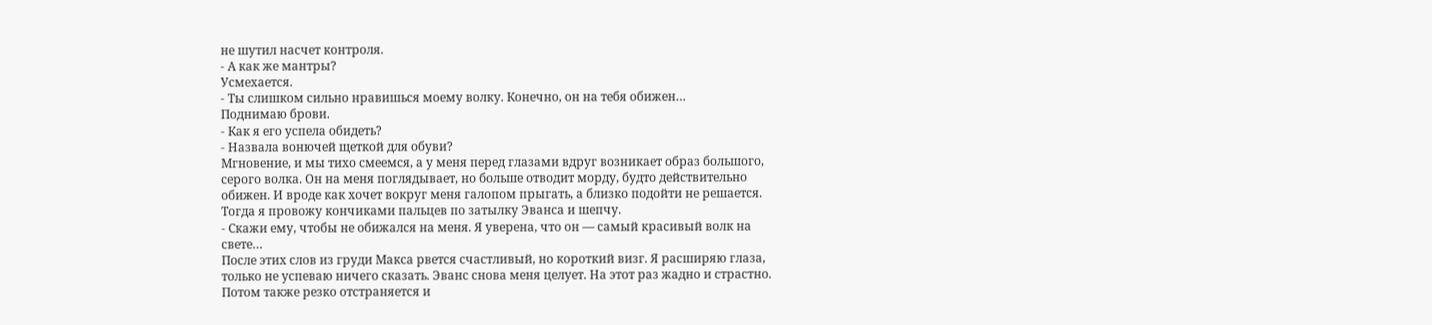не шутил насчет контроля.
- А как же мантры?
Усмехается.
- Ты слишком сильно нравишься моему волку. Конечно, он на тебя обижен…
Поднимаю брови.
- Как я его успела обидеть?
- Назвала вонючей щеткой для обуви?
Мгновение, и мы тихо смеемся, а у меня перед глазами вдруг возникает образ большого, серого волка. Он на меня поглядывает, но больше отводит морду, будто действительно обижен. И вроде как хочет вокруг меня галопом прыгать, а близко подойти не решается.
Тогда я провожу кончиками пальцев по затылку Эванса и шепчу.
- Скажи ему, чтобы не обижался на меня. Я уверена, что он — самый красивый волк на свете…
После этих слов из груди Макса рвется счастливый, но короткий визг. Я расширяю глаза, только не успеваю ничего сказать. Эванс снова меня целует. На этот раз жадно и страстно. Потом также резко отстраняется и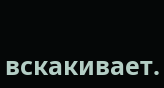вскакивает.